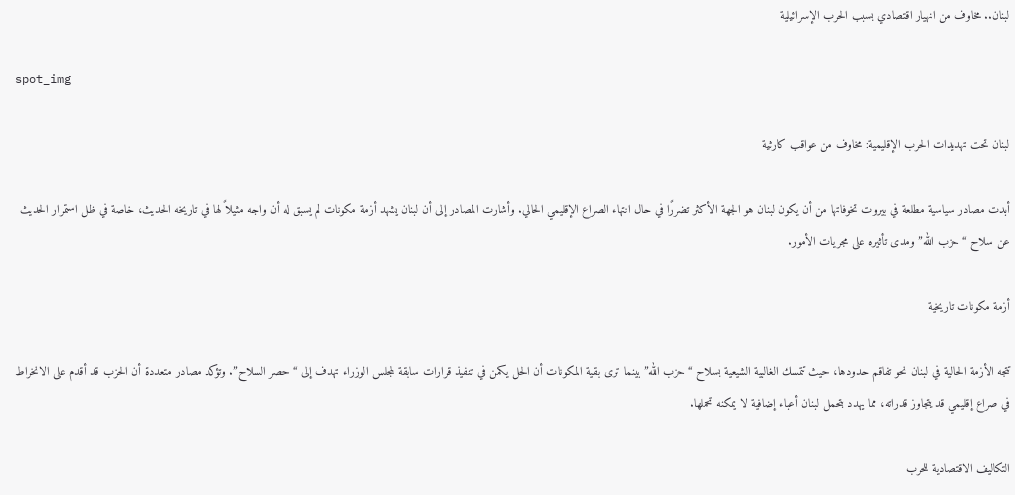لبنان.. مخاوف من انهيار اقتصادي بسبب الحرب الإسرائيلية

spot_img

لبنان تحت تهديدات الحرب الإقليمية: مخاوف من عواقب كارثية

أبدت مصادر سياسية مطلعة في بيروت تخوفاتها من أن يكون لبنان هو الجهة الأكثر تضررًا في حال انتهاء الصراع الإقليمي الحالي. وأشارت المصادر إلى أن لبنان يشهد أزمة مكونات لم يسبق له أن واجه مثيلاً لها في تاريخه الحديث، خاصة في ظل استمرار الحديث عن سلاح “حزب الله” ومدى تأثيره على مجريات الأمور.

أزمة مكونات تاريخية

تتجه الأزمة الحالية في لبنان نحو تفاقم حدودها، حيث تتمسك الغالبية الشيعية بسلاح “حزب الله” بينما ترى بقية المكونات أن الحل يكمن في تنفيذ قرارات سابقة لمجلس الوزراء تهدف إلى “حصر السلاح”. وتؤكد مصادر متعددة أن الحزب قد أقدم على الانخراط في صراع إقليمي قد يتجاوز قدراته، مما يهدد بتحمل لبنان أعباء إضافية لا يمكنه تحملها.

التكاليف الاقتصادية للحرب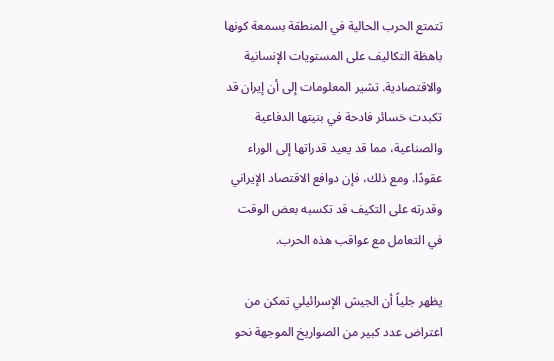تتمتع الحرب الحالية في المنطقة بسمعة كونها باهظة التكاليف على المستويات الإنسانية والاقتصادية. تشير المعلومات إلى أن إيران قد تكبدت خسائر فادحة في بنيتها الدفاعية والصناعية، مما قد يعيد قدراتها إلى الوراء عقودًا. ومع ذلك، فإن دوافع الاقتصاد الإيراني وقدرته على التكيف قد تكسبه بعض الوقت في التعامل مع عواقب هذه الحرب.

يظهر جلياً أن الجيش الإسرائيلي تمكن من اعتراض عدد كبير من الصواريخ الموجهة نحو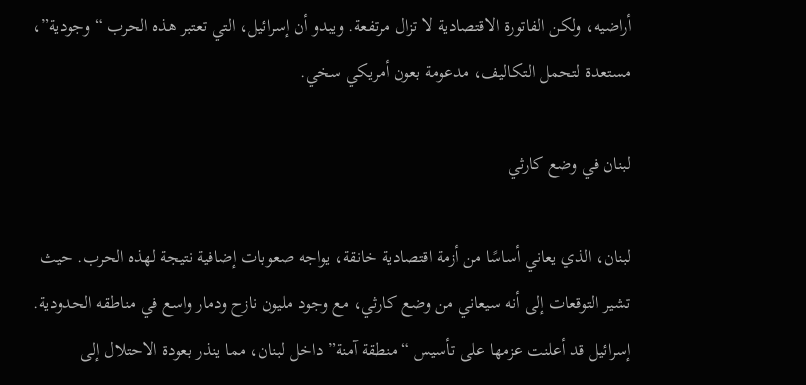أراضيه، ولكن الفاتورة الاقتصادية لا تزال مرتفعة. ويبدو أن إسرائيل، التي تعتبر هذه الحرب “وجودية”، مستعدة لتحمل التكاليف، مدعومة بعون أمريكي سخي.

لبنان في وضع كارثي

لبنان، الذي يعاني أساسًا من أزمة اقتصادية خانقة، يواجه صعوبات إضافية نتيجة لهذه الحرب. حيث تشير التوقعات إلى أنه سيعاني من وضع كارثي، مع وجود مليون نازح ودمار واسع في مناطقه الحدودية. إسرائيل قد أعلنت عزمها على تأسيس “منطقة آمنة” داخل لبنان، مما ينذر بعودة الاحتلال إلى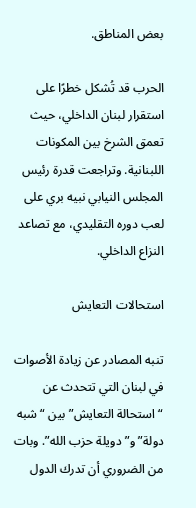بعض المناطق.

الحرب قد تُشكل خطرًا على استقرار لبنان الداخلي، حيث تعمق الشرخ بين المكونات اللبنانية. وتراجعت قدرة رئيس المجلس النيابي نبيه بري على لعب دوره التقليدي، مع تصاعد النزاع الداخلي.

استحالات التعايش

تنبه المصادر عن زيادة الأصوات في لبنان التي تتحدث عن “استحالة التعايش” بين “شبه دولة” و”دويلة حزب الله”. وبات من الضروري أن تدرك الدول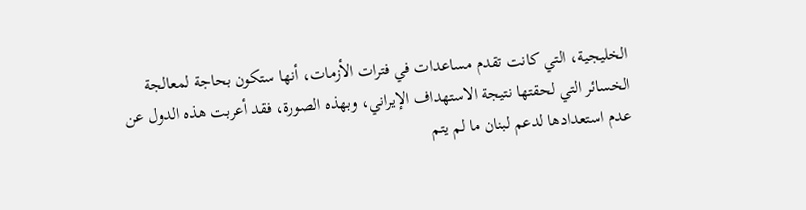الخليجية، التي كانت تقدم مساعدات في فترات الأزمات، أنها ستكون بحاجة لمعالجة الخسائر التي لحقتها نتيجة الاستهداف الإيراني، وبهذه الصورة، فقد أعربت هذه الدول عن عدم استعدادها لدعم لبنان ما لم يتم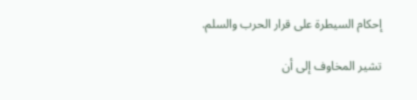إحكام السيطرة على قرار الحرب والسلم.

تشير المخاوف إلى أن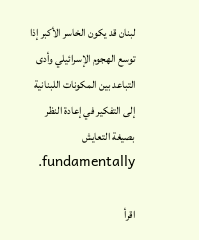لبنان قد يكون الخاسر الأكبر إذا توسع الهجوم الإسرائيلي وأدى التباعد بين المكونات اللبنانية إلى التفكير في إعادة النظر بصيغة التعايش fundamentally.

اقرأ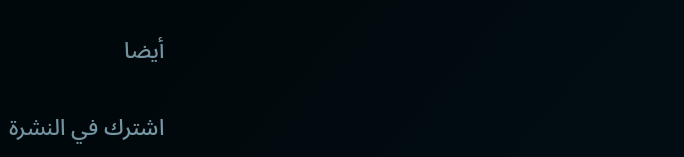أيضا

اشترك في النشرة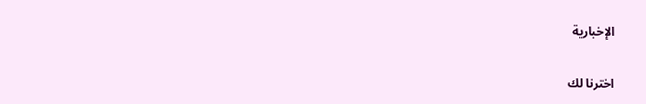الإخبارية

اخترنا لك